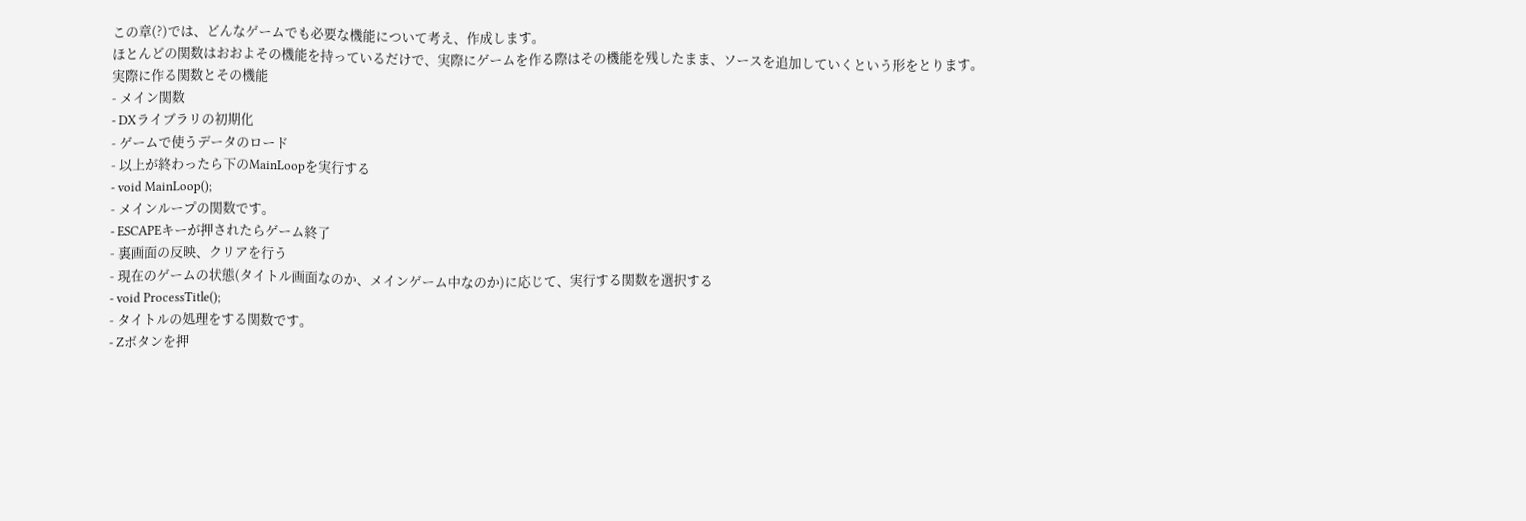この章(?)では、どんなゲームでも必要な機能について考え、作成します。
ほとんどの関数はおおよその機能を持っているだけで、実際にゲームを作る際はその機能を残したまま、ソースを追加していくという形をとります。
実際に作る関数とその機能
- メイン関数
- DXライブラリの初期化
- ゲームで使うデータのロード
- 以上が終わったら下のMainLoopを実行する
- void MainLoop();
- メインループの関数です。
- ESCAPEキーが押されたらゲーム終了
- 裏画面の反映、クリアを行う
- 現在のゲームの状態(タイトル画面なのか、メインゲーム中なのか)に応じて、実行する関数を選択する
- void ProcessTitle();
- タイトルの処理をする関数です。
- Zボタンを押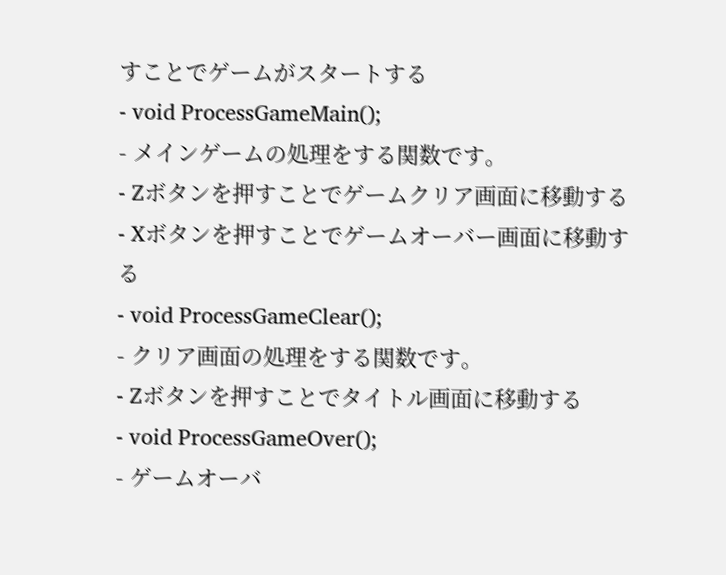すことでゲームがスタートする
- void ProcessGameMain();
- メインゲームの処理をする関数です。
- Zボタンを押すことでゲームクリア画面に移動する
- Xボタンを押すことでゲームオーバー画面に移動する
- void ProcessGameClear();
- クリア画面の処理をする関数です。
- Zボタンを押すことでタイトル画面に移動する
- void ProcessGameOver();
- ゲームオーバ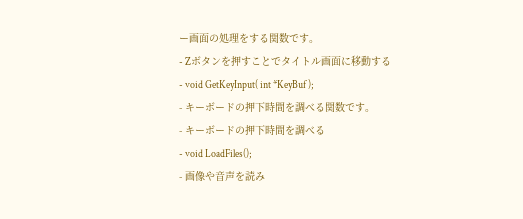ー画面の処理をする関数です。
- Zボタンを押すことでタイトル画面に移動する
- void GetKeyInput( int *KeyBuf );
- キーボードの押下時間を調べる関数です。
- キーボードの押下時間を調べる
- void LoadFiles();
- 画像や音声を読み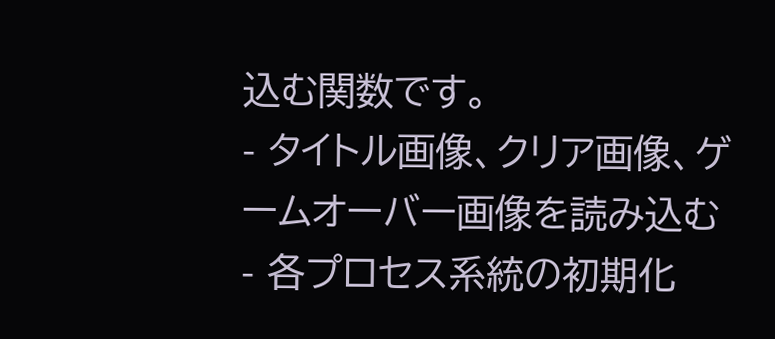込む関数です。
- タイトル画像、クリア画像、ゲームオーバー画像を読み込む
- 各プロセス系統の初期化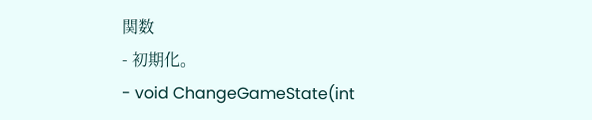関数
- 初期化。
- void ChangeGameState(int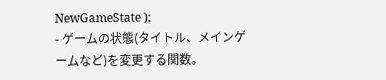NewGameState );
- ゲームの状態(タイトル、メインゲームなど)を変更する関数。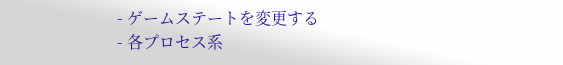- ゲームステートを変更する
- 各プロセス系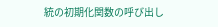統の初期化関数の呼び出し